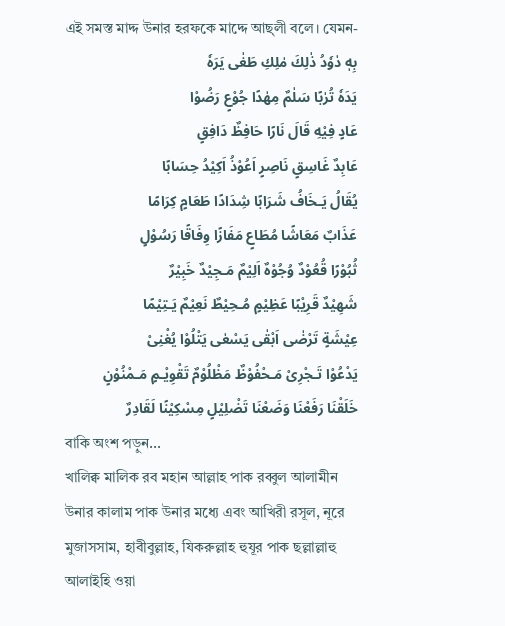এই সমস্ত মাদ্দ উনার হরফকে মাদ্দে আছ্লী বলে। যেমন-
بِهٖ دٰوٗدُ ذٰلِكَ مٰلِكِ طَغٰى يَرَهٗ
يَدَهٗ تُرٰبًا سَلٰمٌ مِهٰدًا جُوْعٍ رَضُوْا
عَادٍ فِيْهِ قَالَ نَارًا حَافِظٌ دَافِقٍ
عَابِدٌ غَاسِقٍ نَاصِرٍ اَعُوْذُ اَكِيْدُ حِسَابًا
يُقَالُ يَـخَافُ شَرَابًا شِدَادًا طَعَامٍ كِرَامًا
عَذَابٌ مَعَاشًا مُطَاعٍ مَفَازًا وِفَاقًا رَسُوْلٍ
ثُبُوْرًا قُعُوْدٌ وُجُوْهٌ اَلِيْمٌ مَـجِيْدٌ خَبِيْرٌ
شَهِيْدٌ قَرِيْبًا عَظِيْمٍ مُـحِيْطٌ نَعِيْمٌ يَـتِيْمًا
عِيْشَةٍ تَرْضٰى اَبْقٰى يَسْعٰى يَتْلُوْا يُغْنِىْ
يَدْعُوْا تَـجْرِىْ مَـحْفُوْظٌ مَظْلُوْمٌ تَقْوِيْـمٍ مَـمْنُوْنٍ
خَلَقْنَا رَفَعْنَا وَضَعْنَا تَضْلِيْلٍ مِسْكِيْنًا لَقَادِرٌ
বাকি অংশ পড়ুন...
খালিক্ব মালিক রব মহান আল্লাহ পাক রব্বুল আলামীন উনার কালাম পাক উনার মধ্যে এবং আখিরী রসূল, নূরে মুজাসসাম, হাবীবুল্লাহ, যিকরুল্লাহ হুযূর পাক ছল্লাল্লাহু আলাইহি ওয়া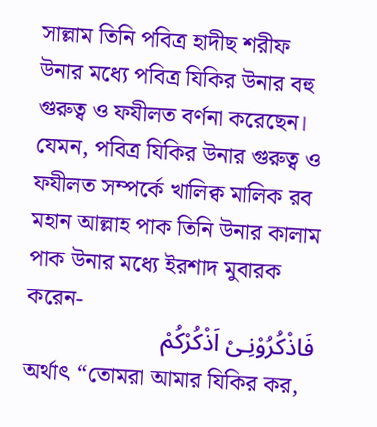সাল্লাম তিনি পবিত্র হাদীছ শরীফ উনার মধ্যে পবিত্র যিকির উনার বহু গুরুত্ব ও ফযীলত বর্ণনা করেছেন। যেমন, পবিত্র যিকির উনার গুরুত্ব ও ফযীলত সম্পর্কে খালিক্ব মালিক রব মহান আল্লাহ পাক তিনি উনার কালাম পাক উনার মধ্যে ইরশাদ মুবারক করেন-
فَاذْكُرُوْنِـىْ اَذْكُرْكُمْ
অর্থাৎ “তোমরা আমার যিকির কর,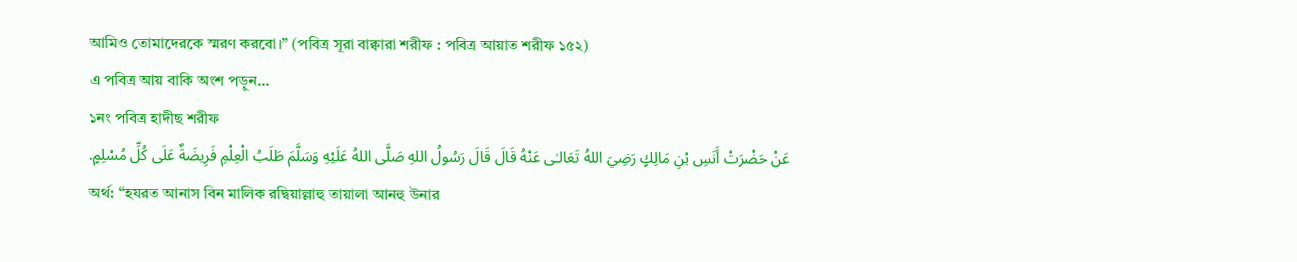আমিও তোমাদেরকে স্মরণ করবো।” (পবিত্র সূরা বাক্বারা শরীফ : পবিত্র আয়াত শরীফ ১৫২)
এ পবিত্র আয় বাকি অংশ পড়ুন...
১নং পবিত্র হাদীছ শরীফ
عَنْ حَضْرَتْ أَنَسِ بْنِ مَالِكٍ رَضِيَ اللهُ تَعَالـٰى عَنْهُ قَالَ قَالَ رَسُولُ اللهِ صَلَّى اللهُ عَلَيْهِ وَسَلَّمَ طَلَبُ الْعِلْمِ فَرِيضَةٌ عَلَى كُلِّ مُسْلِمٍ.
অর্থ: “হযরত আনাস বিন মালিক রদ্বিয়াল্লাহু তায়ালা আনহু উনার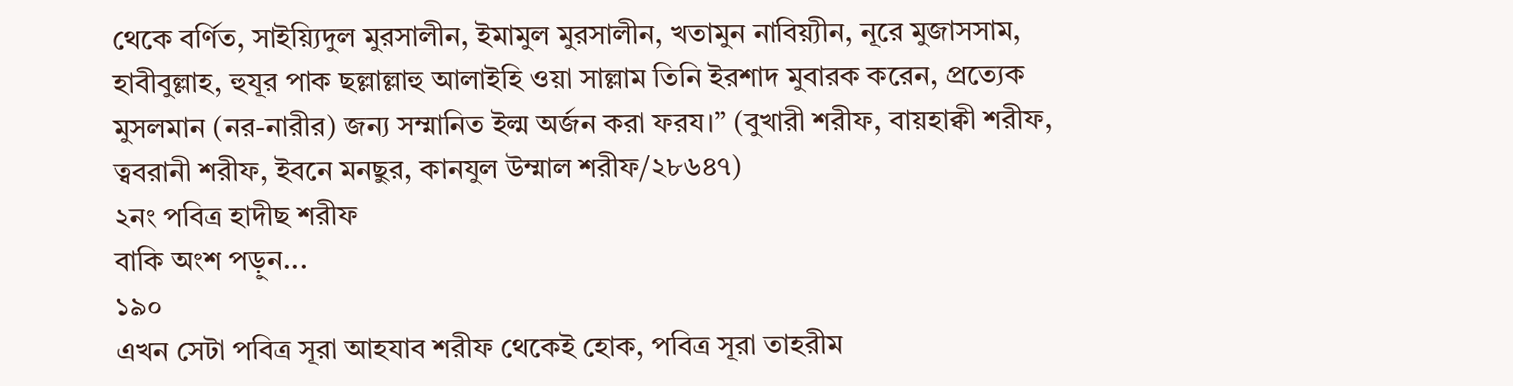থেকে বর্ণিত, সাইয়্যিদুল মুরসালীন, ইমামুল মুরসালীন, খতামুন নাবিয়্যীন, নূরে মুজাসসাম, হাবীবুল্লাহ, হুযূর পাক ছল্লাল্লাহু আলাইহি ওয়া সাল্লাম তিনি ইরশাদ মুবারক করেন, প্রত্যেক মুসলমান (নর-নারীর) জন্য সম্মানিত ইল্ম অর্জন করা ফরয।” (বুখারী শরীফ, বায়হাক্বী শরীফ, ত্ববরানী শরীফ, ইবনে মনছুর, কানযুল উম্মাল শরীফ/২৮৬৪৭)
২নং পবিত্র হাদীছ শরীফ
বাকি অংশ পড়ুন...
১৯০
এখন সেটা পবিত্র সূরা আহযাব শরীফ থেকেই হোক, পবিত্র সূরা তাহরীম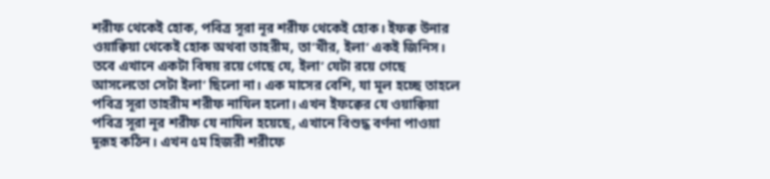শরীফ থেকেই হোক, পবিত্র সূরা নূর শরীফ থেকেই হোক। ইফক্ব উনার ওয়াক্বিয়া থেকেই হোক অথবা তাহরীম, তা’খীর, ইলা’ একই জিনিস। তবে এখানে একটা বিষয় রয়ে গেছে যে, ইলা’ যেটা রয়ে গেছে আসলেতো সেটা ইলা’ ছিলো না। এক মাসের বেশি, যা মূল হচ্ছে তাহলে পবিত্র সূরা তাহরীম শরীফ নাযিল হলো। এখন ইফক্বের যে ওয়াক্বিয়া পবিত্র সূরা নূর শরীফ যে নাযিল হয়েছে, এখানে বিশুদ্ধ বর্ণনা পাওয়া দূরূহ কঠিন। এখন ৫ম হিজরী শরীফে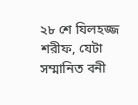২৮ শে যিলহজ্জ শরীফ, যেটা সম্মানিত বনী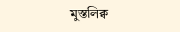মুস্তলিক্ব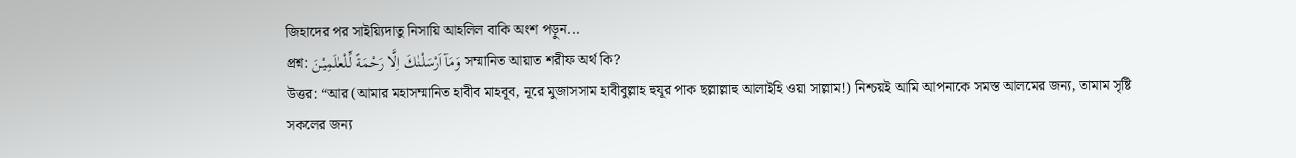জিহাদের পর সাইয়্যিদাতু নিসায়ি আহলিল বাকি অংশ পড়ুন...
প্রশ্ন: وَمَآ اَرْسَلْـنٰكَ اِلَّا رَحْـمَةً لِّـلْعٰلَمِيْـنَ সম্মানিত আয়াত শরীফ অর্থ কি?
উত্তর: “আর (আমার মহাসম্মানিত হাবীব মাহবূব, নূরে মুজাসসাম হাবীবুল্লাহ হুযূর পাক ছল্লাল্লাহু আলাইহি ওয়া সাল্লাম!) নিশ্চয়ই আমি আপনাকে সমস্ত আলমের জন্য, তামাম সৃষ্টি সকলের জন্য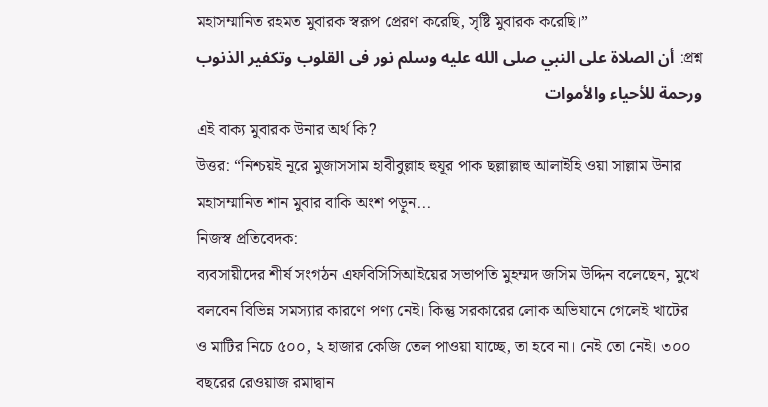মহাসম্মানিত রহমত মুবারক স্বরূপ প্রেরণ করেছি, সৃষ্টি মুবারক করেছি।”
প্রশ্ন: أن الصلاة على النبي صلى الله عليه وسلم نور فى القلوب وتكفير الذنوب ورحمة للأحياء والأموات
এই বাক্য মুবারক উনার অর্থ কি?
উত্তর: “নিশ্চয়ই নূরে মুজাসসাম হাবীবুল্লাহ হুযূর পাক ছল্লাল্লাহু আলাইহি ওয়া সাল্লাম উনার মহাসম্মানিত শান মুবার বাকি অংশ পড়ুন...
নিজস্ব প্রতিবেদক:
ব্যবসায়ীদের শীর্ষ সংগঠন এফবিসিসিআইয়ের সভাপতি মুহম্মদ জসিম উদ্দিন বলেছেন, মুখে বলবেন বিভিন্ন সমস্যার কারণে পণ্য নেই। কিন্তু সরকারের লোক অভিযানে গেলেই খাটের ও মাটির নিচে ৫০০, ২ হাজার কেজি তেল পাওয়া যাচ্ছে, তা হবে না। নেই তো নেই। ৩০০ বছরের রেওয়াজ রমাদ্বান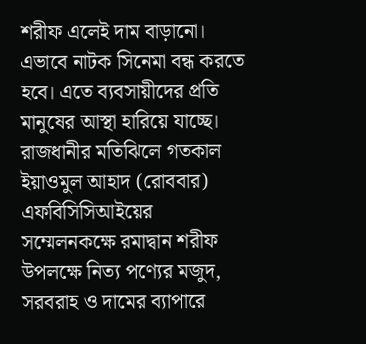শরীফ এলেই দাম বাড়ানো। এভাবে নাটক সিনেমা বন্ধ করতে হবে। এতে ব্যবসায়ীদের প্রতি মানুষের আস্থা হারিয়ে যাচ্ছে।
রাজধানীর মতিঝিলে গতকাল ইয়াওমুল আহাদ (রোববার) এফবিসিসিআইয়ের সম্মেলনকক্ষে রমাদ্বান শরীফ উপলক্ষে নিত্য পণ্যের মজুদ, সরবরাহ ও দামের ব্যাপারে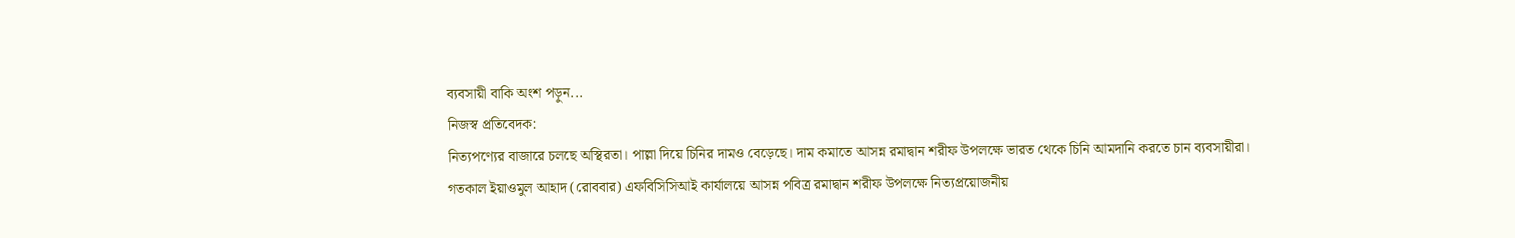ব্যবসায়ী বাকি অংশ পড়ুন...
নিজস্ব প্রতিবেদক:
নিত্যপণ্যের বাজারে চলছে অস্থিরতা। পাল্লা দিয়ে চিনির দামও বেড়েছে। দাম কমাতে আসন্ন রমাদ্বান শরীফ উপলক্ষে ভারত থেকে চিনি আমদানি করতে চান ব্যবসায়ীরা।
গতকাল ইয়াওমুল আহাদ (রোববার) এফবিসিসিআই কার্যালয়ে আসন্ন পবিত্র রমাদ্বান শরীফ উপলক্ষে নিত্যপ্রয়োজনীয়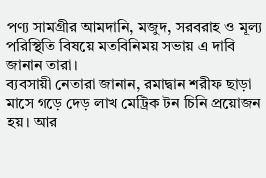পণ্য সামগ্রীর আমদানি, মজুদ, সরবরাহ ও মূল্য পরিস্থিতি বিষয়ে মতবিনিময় সভায় এ দাবি জানান তারা।
ব্যবসায়ী নেতারা জানান, রমাদ্বান শরীফ ছাড়া মাসে গড়ে দেড় লাখ মেট্রিক টন চিনি প্রয়োজন হয়। আর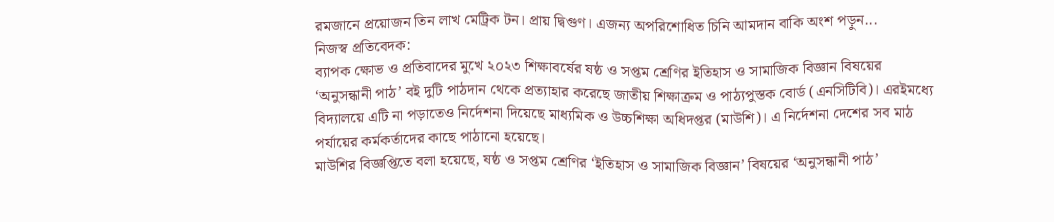রমজানে প্রয়োজন তিন লাখ মেট্রিক টন। প্রায় দ্বিগুণ। এজন্য অপরিশোধিত চিনি আমদান বাকি অংশ পড়ুন...
নিজস্ব প্রতিবেদক:
ব্যাপক ক্ষোভ ও প্রতিবাদের মুখে ২০২৩ শিক্ষাবর্ষের ষষ্ঠ ও সপ্তম শ্রেণির ইতিহাস ও সামাজিক বিজ্ঞান বিষয়ের ‘অনুসন্ধানী পাঠ’ বই দুটি পাঠদান থেকে প্রত্যাহার করেছে জাতীয় শিক্ষাক্রম ও পাঠ্যপুস্তক বোর্ড (এনসিটিবি)। এরইমধ্যে বিদ্যালয়ে এটি না পড়াতেও নির্দেশনা দিয়েছে মাধ্যমিক ও উচ্চশিক্ষা অধিদপ্তর (মাউশি)। এ নির্দেশনা দেশের সব মাঠ পর্যায়ের কর্মকর্তাদের কাছে পাঠানো হয়েছে।
মাউশির বিজ্ঞপ্তিতে বলা হয়েছে, ষষ্ঠ ও সপ্তম শ্রেণির ‘ইতিহাস ও সামাজিক বিজ্ঞান’ বিষয়ের ‘অনুসন্ধানী পাঠ’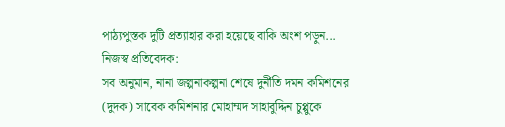পাঠ্যপুস্তক দুটি প্রত্যাহার করা হয়েছে বাকি অংশ পড়ুন...
নিজস্ব প্রতিবেদক:
সব অনুমান, নানা জল্পনাকল্পনা শেষে দুর্নীতি দমন কমিশনের (দুদক) সাবেক কমিশনার মোহাম্মদ সাহাবুদ্দিন চুপ্পুকে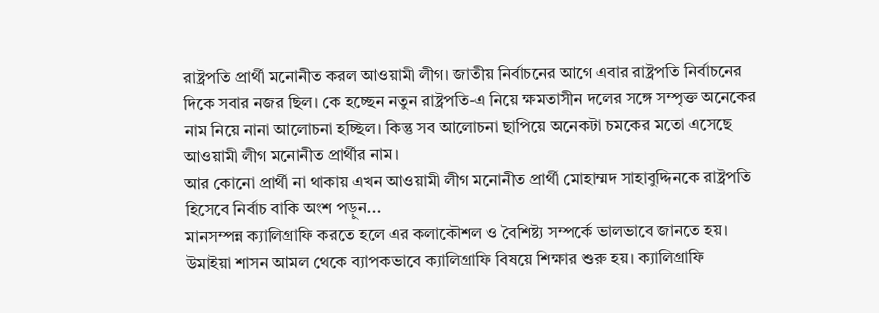রাষ্ট্রপতি প্রার্থী মনোনীত করল আওয়ামী লীগ। জাতীয় নির্বাচনের আগে এবার রাষ্ট্রপতি নির্বাচনের দিকে সবার নজর ছিল। কে হচ্ছেন নতুন রাষ্ট্রপতি-এ নিয়ে ক্ষমতাসীন দলের সঙ্গে সম্পৃক্ত অনেকের নাম নিয়ে নানা আলোচনা হচ্ছিল। কিন্তু সব আলোচনা ছাপিয়ে অনেকটা চমকের মতো এসেছে আওয়ামী লীগ মনোনীত প্রার্থীর নাম।
আর কোনো প্রার্থী না থাকায় এখন আওয়ামী লীগ মনোনীত প্রার্থী মোহাম্মদ সাহাবুদ্দিনকে রাষ্ট্রপতি হিসেবে নির্বাচ বাকি অংশ পড়ুন...
মানসম্পন্ন ক্যালিগ্রাফি করতে হলে এর কলাকৌশল ও বৈশিষ্ট্য সম্পর্কে ভালভাবে জানতে হয়। উমাইয়া শাসন আমল থেকে ব্যাপকভাবে ক্যালিগ্রাফি বিষয়ে শিক্ষার শুরু হয়। ক্যালিগ্রাফি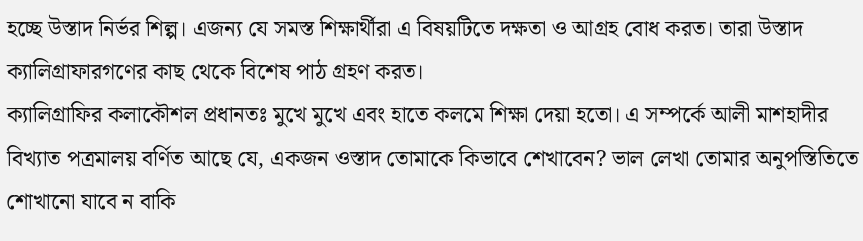হচ্ছে উস্তাদ নির্ভর শিল্প। এজন্য যে সমস্ত শিক্ষার্থীরা এ বিষয়টিতে দক্ষতা ও আগ্রহ বোধ করত। তারা উস্তাদ ক্যালিগ্রাফারগণের কাছ থেকে বিশেষ পাঠ গ্রহণ করত।
ক্যালিগ্রাফির কলাকৌশল প্রধানতঃ মুখে মুখে এবং হাতে কলমে শিক্ষা দেয়া হতো। এ সম্পর্কে আলী মাশহাদীর বিখ্যাত পত্রমালয় বর্ণিত আছে যে, একজন ওস্তাদ তোমাকে কিভাবে শেখাবেন? ভাল লেখা তোমার অনুপস্তিতিতে শোখানো যাবে ন বাকি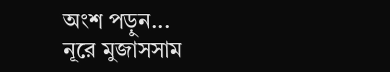অংশ পড়ুন...
নূরে মুজাসসাম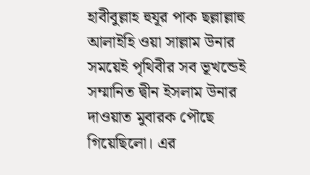হাবীবুল্লাহ হুযূর পাক ছল্লাল্লাহু আলাইহি ওয়া সাল্লাম উনার সময়েই পৃথিবীর সব ভূখন্ডেই সম্মানিত দ্বীন ইসলাম উনার দাওয়াত মুবারক পৌছে গিয়েছিলো। এর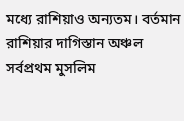মধ্যে রাশিয়াও অন্যতম। বর্তমান রাশিয়ার দাগিস্তান অঞ্চল সর্বপ্রথম মুসলিম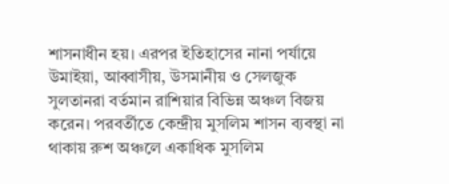শাসনাধীন হয়। এরপর ইতিহাসের নানা পর্যায়ে উমাইয়া, আব্বাসীয়, উসমানীয় ও সেলজুক সুলতানরা বর্তমান রাশিয়ার বিভিন্ন অঞ্চল বিজয় করেন। পরবর্তীতে কেন্দ্রীয় মুসলিম শাসন ব্যবস্থা না থাকায় রুশ অঞ্চলে একাধিক মুসলিম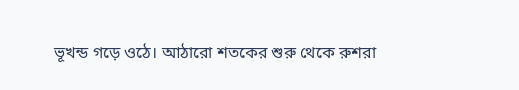ভূখন্ড গড়ে ওঠে। আঠারো শতকের শুরু থেকে রুশরা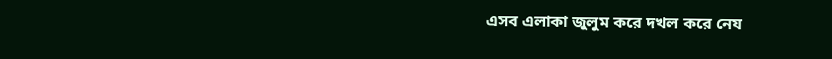এসব এলাকা জুলুম করে দখল করে নেয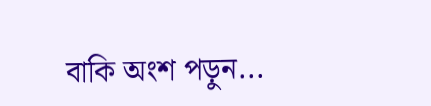বাকি অংশ পড়ুন...